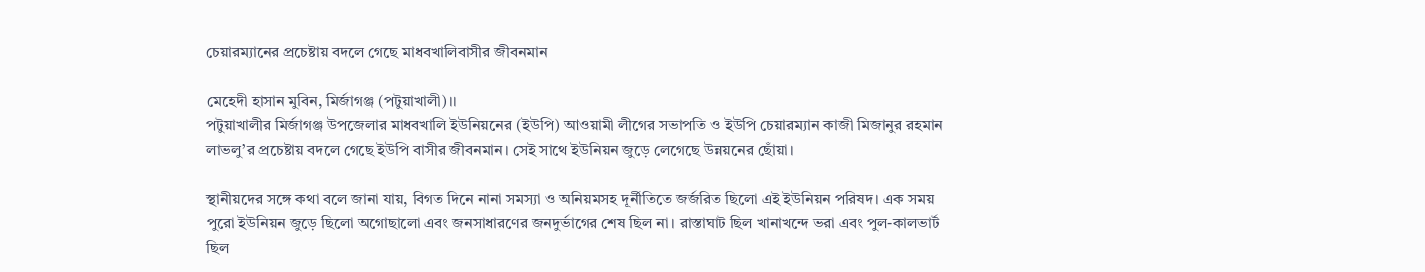চেয়ারম্যানের প্রচেষ্টায় বদলে গেছে মাধবখালিবাসীর জীবনমান

মেহেদী হাসান মুবিন, মির্জাগঞ্জ (পটুয়াখালী)।।
পটুয়াখালীর মির্জাগঞ্জ উপজেলার মাধবখালি ইউনিয়নের (ইউপি) আওয়ামী লীগের সভাপতি ও ইউপি চেয়ারম্যান কাজী মিজানুর রহমান লাভলু’র প্রচেষ্টায় বদলে গেছে ইউপি বাসীর জীবনমান। সেই সাথে ইউনিয়ন জুড়ে লেগেছে উন্নয়নের ছোঁয়া।

স্থানীয়দের সঙ্গে কথা বলে জানা যায়, বিগত দিনে নানা সমস্যা ও অনিয়মসহ দূর্নীতিতে জর্জরিত ছিলো এই ইউনিয়ন পরিষদ। এক সময় পুরো ইউনিয়ন জুড়ে ছিলো অগোছালো এবং জনসাধারণের জনদুর্ভাগের শেষ ছিল না। রাস্তাঘাট ছিল খানাখন্দে ভরা এবং পুল-কালভার্ট ছিল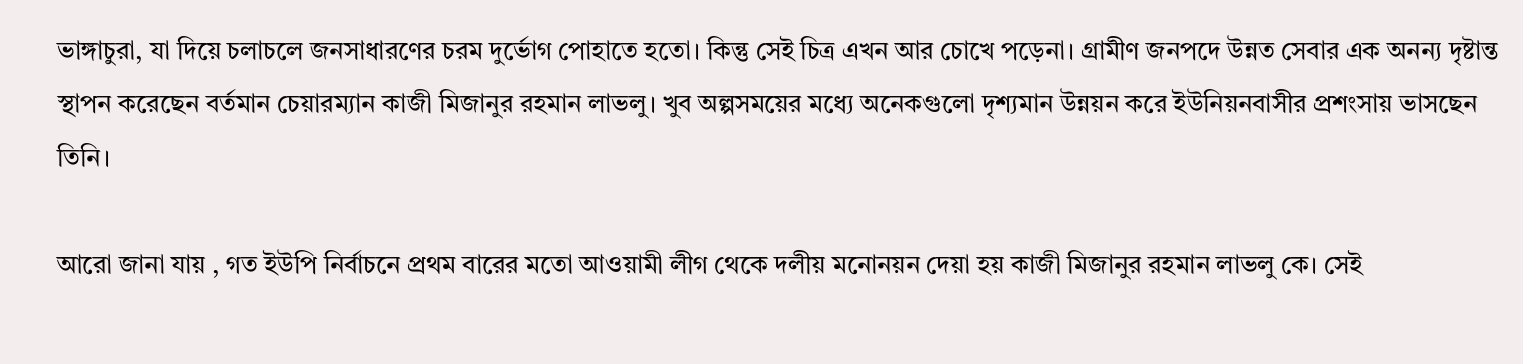ভাঙ্গাচুরা, যা দিয়ে চলাচলে জনসাধারণের চরম দুর্ভোগ পোহাতে হতো। কিন্তু সেই চিত্র এখন আর চোখে পড়েনা। গ্রামীণ জনপদে উন্নত সেবার এক অনন্য দৃষ্টান্ত স্থাপন করেছেন বর্তমান চেয়ারম্যান কাজী মিজানুর রহমান লাভলু। খুব অল্পসময়ের মধ্যে অনেকগুলো দৃশ্যমান উন্নয়ন করে ইউনিয়নবাসীর প্রশংসায় ভাসছেন তিনি।

আরো জানা যায় , গত ইউপি নির্বাচনে প্রথম বারের মতো আওয়ামী লীগ থেকে দলীয় মনোনয়ন দেয়া হয় কাজী মিজানুর রহমান লাভলু কে। সেই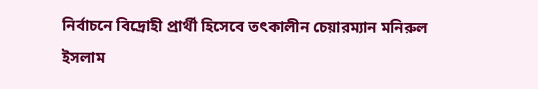নির্বাচনে বিদ্রোহী প্রার্থী হিসেবে তৎকালীন চেয়ারম্যান মনিরুল ইসলাম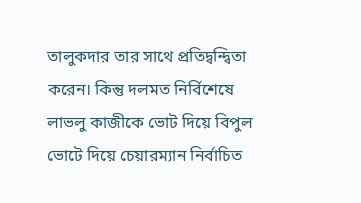তালুকদার তার সাথে প্রতিদ্বন্দ্বিতা করেন। কিন্তু দলমত নির্বিশেষে লাভলু কাজীকে ভোট দিয়ে বিপুল ভোটে দিয়ে চেয়ারম্যান নির্বাচিত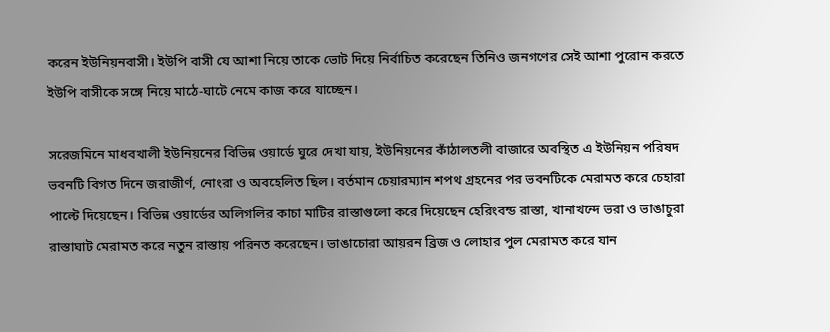করেন ইউনিয়নবাসী। ইউপি বাসী যে আশা নিয়ে তাকে ভোট দিয়ে নির্বাচিত করেছেন তিনিও জনগণের সেই আশা পুরোন করতে ইউপি বাসীকে সঙ্গে নিয়ে মাঠে-ঘাটে নেমে কাজ করে যাচ্ছেন।

সরেজমিনে মাধবখালী ইউনিয়নের বিভিন্ন ওয়ার্ডে ঘুরে দেখা যায়, ইউনিয়নের কাঁঠালতলী বাজারে অবস্থিত এ ইউনিয়ন পরিষদ ভবনটি বিগত দিনে জরাজীর্ণ, নোংরা ও অবহেলিত ছিল। বর্তমান চেয়ারম্যান শপথ গ্রহনের পর ভবনটিকে মেরামত করে চেহারা পাল্টে দিয়েছেন। বিভিন্ন ওয়ার্ডের অলিগলির কাচা মাটির রাস্তাগুলো করে দিয়েছেন হেরিংবন্ড রাস্তা, খানাখন্দে ভরা ও ভাঙাচুরা রাস্তাঘাট মেরামত করে নতুন রাস্তায় পরিনত করেছেন। ভাঙাচোরা আয়রন ব্রিজ ও লোহার পুল মেরামত করে যান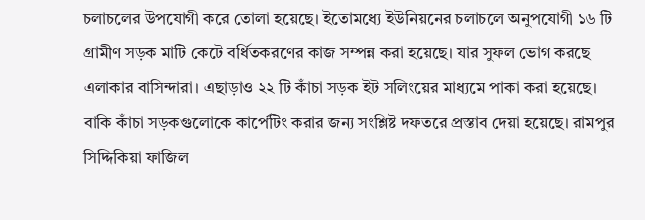চলাচলের উপযোগী করে তোলা হয়েছে। ইতোমধ্যে ইউনিয়নের চলাচলে অনুপযোগী ১৬ টি গ্রামীণ সড়ক মাটি কেটে বর্ধিতকরণের কাজ সম্পন্ন করা হয়েছে। যার সুফল ভোগ করছে এলাকার বাসিন্দারা। এছাড়াও ২২ টি কাঁচা সড়ক ইট সলিংয়ের মাধ্যমে পাকা করা হয়েছে। বাকি কাঁচা সড়কগুলোকে কার্পেটিং করার জন্য সংশ্লিষ্ট দফতরে প্রস্তাব দেয়া হয়েছে। রামপুর সিদ্দিকিয়া ফাজিল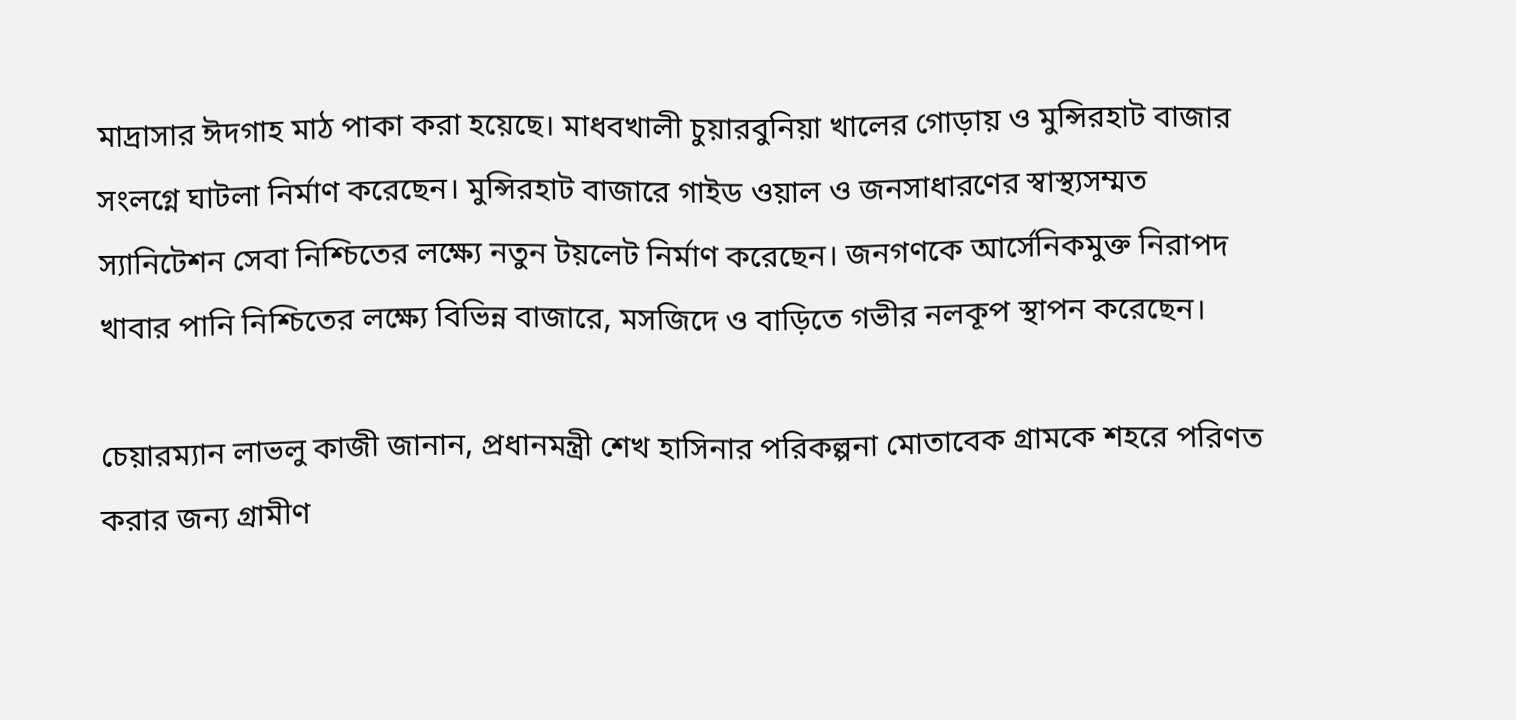মাদ্রাসার ঈদগাহ মাঠ পাকা করা হয়েছে। মাধবখালী চুয়ারবুনিয়া খালের গোড়ায় ও মুন্সিরহাট বাজার সংলগ্নে ঘাটলা নির্মাণ করেছেন। মুন্সিরহাট বাজারে গাইড ওয়াল ও জনসাধারণের স্বাস্থ্যসম্মত স্যানিটেশন সেবা নিশ্চিতের লক্ষ্যে নতুন টয়লেট নির্মাণ করেছেন। জনগণকে আর্সেনিকমুক্ত নিরাপদ খাবার পানি নিশ্চিতের লক্ষ্যে বিভিন্ন বাজারে, মসজিদে ও বাড়িতে গভীর নলকূপ স্থাপন করেছেন।

চেয়ারম্যান লাভলু কাজী জানান, প্রধানমন্ত্রী শেখ হাসিনার পরিকল্পনা মোতাবেক গ্রামকে শহরে পরিণত করার জন্য গ্রামীণ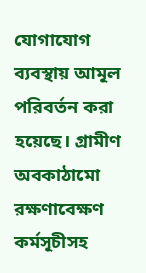যোগাযোগ ব্যবস্থায় আমূল পরিবর্তন করা হয়েছে। গ্রামীণ অবকাঠামো রক্ষণাবেক্ষণ কর্মসূচীসহ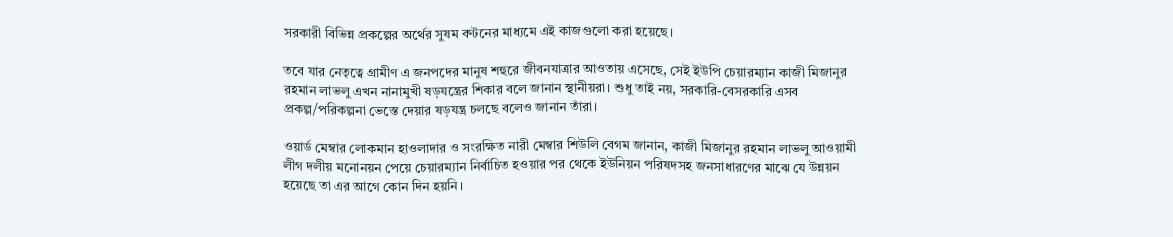সরকারী বিভিন্ন প্রকল্পের অর্থের সুষম বণ্টনের মাধ্যমে এই কাজগুলো করা হয়েছে।

তবে যার নেতৃত্বে গ্রামীণ এ জনপদের মানুষ শহুরে জীবনযাত্রার আওতায় এসেছে, সেই ইউপি চেয়ারম্যান কাজী মিজানুর রহমান লাভলু এখন নানামুখী ষড়যন্ত্রের শিকার বলে জানান স্থানীয়রা। শুধু তাই নয়, সরকারি-বেসরকারি এসব প্রকল্প/পরিকল্পনা ভেস্তে দেয়ার ষড়যন্ত্র চলছে বলেও জানান তাঁরা।

ওয়ার্ড মেম্বার লোকমান হাওলাদার ও সংরক্ষিত নারী মেম্বার শিউলি বেগম জানান, কাজী মিজানুর রহমান লাভলু আওয়ামী লীগ দলীয় মনোনয়ন পেয়ে চেয়ারম্যান নির্বাচিত হওয়ার পর থেকে ইউনিয়ন পরিষদসহ জনসাধারণের মাঝে যে উন্নয়ন হয়েছে তা এর আগে কোন দিন হয়নি।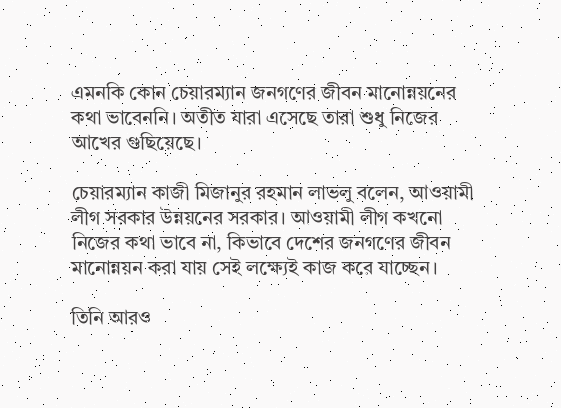এমনকি কোন চেয়ারম্যান জনগণের জীবন মানোন্নয়নের কথা ভাবেননি। অতীত যারা এসেছে তারা শুধু নিজের আখের গুছিয়েছে।

চেয়ারম্যান কাজী মিজানুর রহমান লাভলু বলেন, আওয়ামী লীগ সরকার উন্নয়নের সরকার। আওয়ামী লীগ কখনো নিজের কথা ভাবে না, কিভাবে দেশের জনগণের জীবন মানোন্নয়ন করা যায় সেই লক্ষ্যেই কাজ করে যাচ্ছেন।

তিনি আরও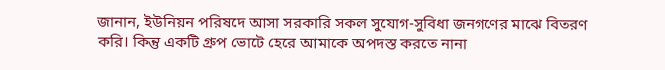জানান, ইউনিয়ন পরিষদে আসা সরকারি সকল সুযোগ-সুবিধা জনগণের মাঝে বিতরণ করি। কিন্তু একটি গ্রুপ ভোটে হেরে আমাকে অপদস্ত করতে নানা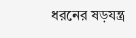ধরনের ষড়যন্ত্র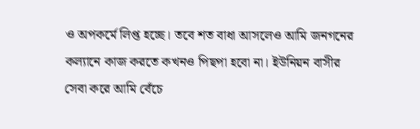ও অপকর্মে লিপ্ত হচ্ছে। তবে শত বাধা আসলেও আমি জনগনের কল্যানে কাজ করতে কখনও পিছপা হবো না। ইউনিয়ন বাসীর সেবা করে আমি বেঁচে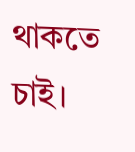থাকতে চাই।